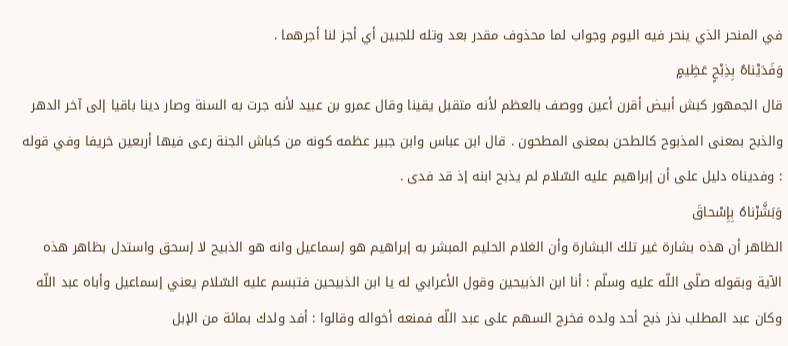في المنحر الذي ينحر فيه اليوم وجواب لما محذوف مقدر بعد وتله للجبين أي أجز لنا أجرهما .
وَفَدَيْناهُ بِذِبْحٍ عَظِيمٍ
قال الجمهور كبش أبيض أقرن أعين ووصف بالعظم لأنه متقبل يقينا وقال عمرو بن عبيد لأنه جرت به السنة وصار دينا باقيا إلى آخر الدهر والذبح بمعنى المذبوح كالطحن بمعنى المطحون . قال ابن عباس وابن جبير عظمه كونه من كباش الجنة رعى فيها أربعين خريفا وفي قوله : وفديناه دليل على أن إبراهيم عليه السّلام لم يذبح ابنه إذ قد فدى .
وَبَشَّرْناهُ بِإِسْحاقَ
الظاهر أن هذه بشارة غير تلك البشارة وأن الغلام الحليم المبشر به إبراهيم هو إسماعيل وانه هو الذبيح لا إسحق واستدل بظاهر هذه الآية وبقوله صلّى اللّه عليه وسلّم : أنا ابن الذبيحين وقول الأعرابي له يا ابن الذبيحين فتبسم عليه السّلام يعني إسماعيل وأباه عبد اللّه وكان عبد المطلب نذر ذبح أحد ولده فخرج السهم على عبد اللّه فمنعه أخواله وقالوا : أفد ولدك بمائة من الإبل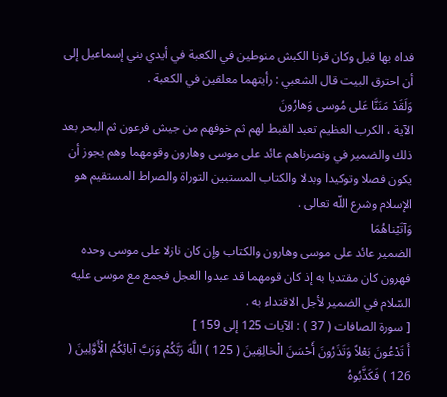فداه بها قيل وكان قرنا الكبش منوطين في الكعبة في أيدي بني إسماعيل إلى أن احترق البيت قال الشعبي : رأيتهما معلقين في الكعبة .
وَلَقَدْ مَنَنَّا عَلى مُوسى وَهارُونَ
الآية ، الكرب العظيم تعبد القبط لهم ثم خوفهم من جيش فرعون ثم البحر بعد ذلك والضمير في ونصرناهم عائد على موسى وهارون وقومهما وهم يجوز أن يكون فصلا وتوكيدا وبدلا والكتاب المستبين التوراة والصراط المستقيم هو الإسلام وشرع اللّه تعالى .
وَآتَيْناهُمَا
الضمير عائد على موسى وهارون والكتاب وإن كان نازلا على موسى وحده فهرون كان مقتديا به إذ كان قومهما قد عبدوا العجل فجمع مع موسى عليه السّلام في الضمير لأجل الاقتداء به .
[ سورة الصافات ( 37 ) : الآيات 125 إلى 159 ]
أَ تَدْعُونَ بَعْلاً وَتَذَرُونَ أَحْسَنَ الْخالِقِينَ ( 125 ) اللَّهَ رَبَّكُمْ وَرَبَّ آبائِكُمُ الْأَوَّلِينَ ( 126 ) فَكَذَّبُوهُ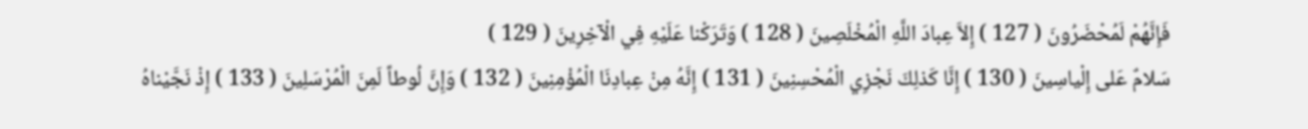فَإِنَّهُمْ لَمُحْضَرُونَ ( 127 ) إِلاَّ عِبادَ اللَّهِ الْمُخْلَصِينَ ( 128 ) وَتَرَكْنا عَلَيْهِ فِي الْآخِرِينَ ( 129 )
سَلامٌ عَلى إِلْياسِينَ ( 130 ) إِنَّا كَذلِكَ نَجْزِي الْمُحْسِنِينَ ( 131 ) إِنَّهُ مِنْ عِبادِنَا الْمُؤْمِنِينَ ( 132 ) وَإِنَّ لُوطاً لَمِنَ الْمُرْسَلِينَ ( 133 ) إِذْ نَجَّيْناهُ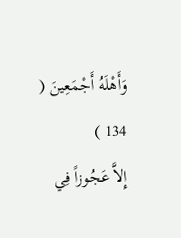وَأَهْلَهُ أَجْمَعِينَ ( 134 )
إِلاَّ عَجُوزاً فِي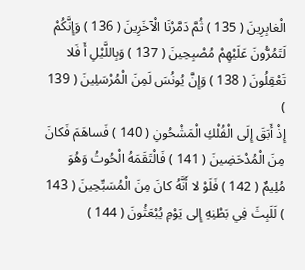الْغابِرِينَ ( 135 ) ثُمَّ دَمَّرْنَا الْآخَرِينَ ( 136 ) وَإِنَّكُمْ لَتَمُرُّونَ عَلَيْهِمْ مُصْبِحِينَ ( 137 ) وَبِاللَّيْلِ أَ فَلا تَعْقِلُونَ ( 138 ) وَإِنَّ يُونُسَ لَمِنَ الْمُرْسَلِينَ ( 139 )
إِذْ أَبَقَ إِلَى الْفُلْكِ الْمَشْحُونِ ( 140 ) فَساهَمَ فَكانَ مِنَ الْمُدْحَضِينَ ( 141 ) فَالْتَقَمَهُ الْحُوتُ وَهُوَ مُلِيمٌ ( 142 ) فَلَوْ لا أَنَّهُ كانَ مِنَ الْمُسَبِّحِينَ ( 143 ) لَلَبِثَ فِي بَطْنِهِ إِلى يَوْمِ يُبْعَثُونَ ( 144 )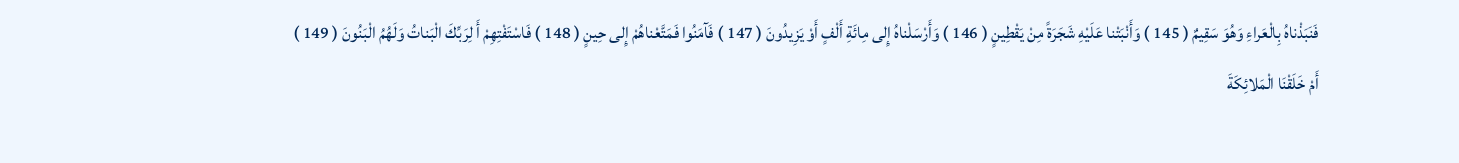فَنَبَذْناهُ بِالْعَراءِ وَهُوَ سَقِيمٌ ( 145 ) وَأَنْبَتْنا عَلَيْهِ شَجَرَةً مِنْ يَقْطِينٍ ( 146 ) وَأَرْسَلْناهُ إِلى مِائَةِ أَلْفٍ أَوْ يَزِيدُونَ ( 147 ) فَآمَنُوا فَمَتَّعْناهُمْ إِلى حِينٍ ( 148 ) فَاسْتَفْتِهِمْ أَ لِرَبِّكَ الْبَناتُ وَلَهُمُ الْبَنُونَ ( 149 )
أَمْ خَلَقْنَا الْمَلائِكَةَ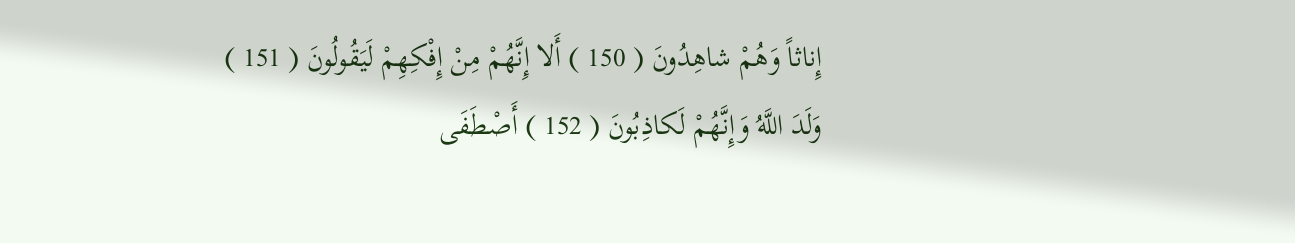إِناثاً وَهُمْ شاهِدُونَ ( 150 ) أَلا إِنَّهُمْ مِنْ إِفْكِهِمْ لَيَقُولُونَ ( 151 ) وَلَدَ اللَّهُ وَإِنَّهُمْ لَكاذِبُونَ ( 152 ) أَصْطَفَى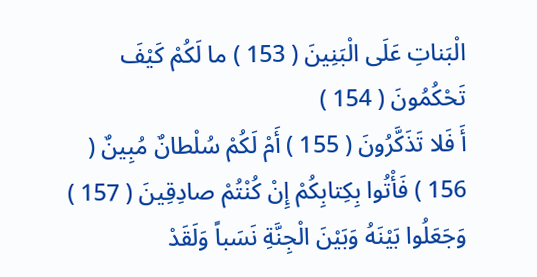الْبَناتِ عَلَى الْبَنِينَ ( 153 ) ما لَكُمْ كَيْفَ تَحْكُمُونَ ( 154 )
أَ فَلا تَذَكَّرُونَ ( 155 ) أَمْ لَكُمْ سُلْطانٌ مُبِينٌ ( 156 ) فَأْتُوا بِكِتابِكُمْ إِنْ كُنْتُمْ صادِقِينَ ( 157 ) وَجَعَلُوا بَيْنَهُ وَبَيْنَ الْجِنَّةِ نَسَباً وَلَقَدْ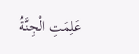عَلِمَتِ الْجِنَّةُ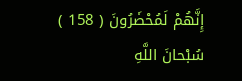إِنَّهُمْ لَمُحْضَرُونَ ( 158 ) سُبْحانَ اللَّهِ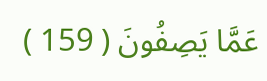عَمَّا يَصِفُونَ ( 159 )